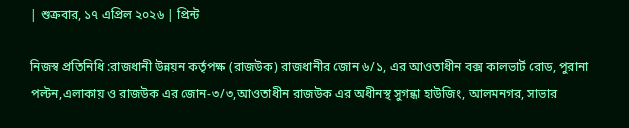| শুক্রবার, ১৭ এপ্রিল ২০২৬ | প্রিন্ট

নিজস্ব প্রতিনিধি :রাজধানী উন্নয়ন কর্তৃপক্ষ (রাজউক) রাজধানীর জোন ৬/১, এর আওতাধীন বক্স কালভার্ট রোড, পুরানা পল্টন,এলাকায় ও রাজউক এর জোন-৩/৩,আওতাধীন রাজউক এর অধীনস্থ সুগন্ধা হাউজিং, আলমনগর, সাভার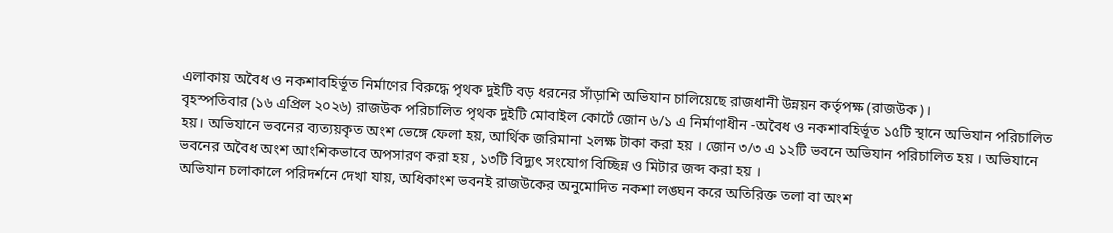এলাকায় অবৈধ ও নকশাবহির্ভূত নির্মাণের বিরুদ্ধে পৃথক দুইটি বড় ধরনের সাঁড়াশি অভিযান চালিয়েছে রাজধানী উন্নয়ন কর্তৃপক্ষ (রাজউক)।
বৃহস্পতিবার (১৬ এপ্রিল ২০২৬) রাজউক পরিচালিত পৃথক দুইটি মোবাইল কোর্টে জোন ৬/১ এ নির্মাণাধীন -অবৈধ ও নকশাবহির্ভূত ১৫টি স্থানে অভিযান পরিচালিত হয়। অভিযানে ভবনের ব্যত্যয়কৃত অংশ ভেঙ্গে ফেলা হয়, আর্থিক জরিমানা ২লক্ষ টাকা করা হয় । জোন ৩/৩ এ ১২টি ভবনে অভিযান পরিচালিত হয় । অভিযানে ভবনের অবৈধ অংশ আংশিকভাবে অপসারণ করা হয় , ১৩টি বিদ্যুৎ সংযোগ বিচ্ছিন্ন ও মিটার জব্দ করা হয় ।
অভিযান চলাকালে পরিদর্শনে দেখা যায়, অধিকাংশ ভবনই রাজউকের অনুমোদিত নকশা লঙ্ঘন করে অতিরিক্ত তলা বা অংশ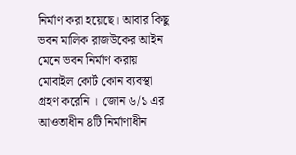নির্মাণ করা হয়েছে। আবার কিছু ভবন মালিক রাজউকের আইন মেনে ভবন নির্মাণ করায় মোবাইল কোর্ট কোন ব্যবস্থা গ্রহণ করেনি । জোন ৬/১ এর আওতাধীন ৪টি নির্মাণাধীন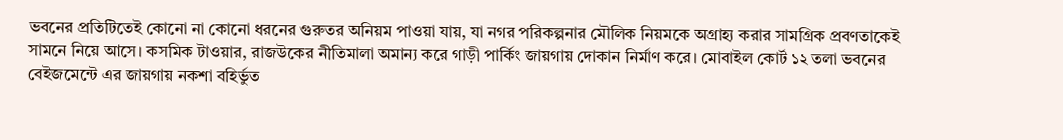ভবনের প্রতিটিতেই কোনো না কোনো ধরনের গুরুতর অনিয়ম পাওয়া যায়, যা নগর পরিকল্পনার মৌলিক নিয়মকে অগ্রাহ্য করার সামগ্রিক প্রবণতাকেই সামনে নিয়ে আসে। কসমিক টাওয়ার, রাজউকের নীতিমালা অমান্য করে গাড়ী পার্কিং জায়গায় দোকান নির্মাণ করে। মোবাইল কোর্ট ১২ তলা ভবনের বেইজমেন্টে এর জায়গায় নকশা বহির্ভুত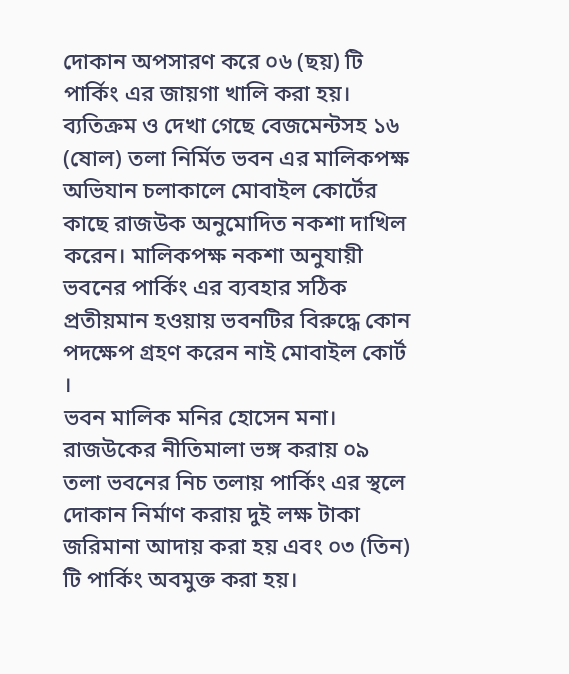দোকান অপসারণ করে ০৬ (ছয়) টি পার্কিং এর জায়গা খালি করা হয়।
ব্যতিক্রম ও দেখা গেছে বেজমেন্টসহ ১৬ (ষোল) তলা নির্মিত ভবন এর মালিকপক্ষ অভিযান চলাকালে মোবাইল কোর্টের কাছে রাজউক অনুমোদিত নকশা দাখিল করেন। মালিকপক্ষ নকশা অনুযায়ী ভবনের পার্কিং এর ব্যবহার সঠিক প্রতীয়মান হওয়ায় ভবনটির বিরুদ্ধে কোন পদক্ষেপ গ্রহণ করেন নাই মোবাইল কোর্ট ।
ভবন মালিক মনির হোসেন মনা। রাজউকের নীতিমালা ভঙ্গ করায় ০৯ তলা ভবনের নিচ তলায় পার্কিং এর স্থলে দোকান নির্মাণ করায় দুই লক্ষ টাকা জরিমানা আদায় করা হয় এবং ০৩ (তিন) টি পার্কিং অবমুক্ত করা হয়।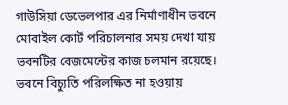গাউসিয়া ডেভেলপার এর নির্মাণাধীন ভবনে মোবাইল কোর্ট পরিচালনার সময় দেখা যায় ভবনটির বেজমেন্টের কাজ চলমান রয়েছে। ভবনে বিচ্যুতি পরিলক্ষিত না হওয়ায়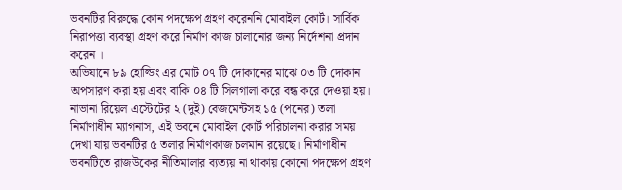ভবনটির বিরুদ্ধে কোন পদক্ষেপ গ্রহণ করেননি মোবাইল কোর্ট। সার্বিক নিরাপত্তা ব্যবস্থা গ্রহণ করে নির্মাণ কাজ চালানোর জন্য নির্দেশনা প্রদান করেন ।
অভিযানে ৮৯ হোল্ডিং এর মোট ০৭ টি দোকানের মাঝে ০৩ টি দোকান অপসারণ করা হয় এবং বাকি ০৪ টি সিলগালা করে বন্ধ করে দেওয়া হয়।
নাভানা রিয়েল এস্টেটের ২ (দুই) বেজমেন্টসহ ১৫ (পনের) তলা নির্মাণাধীন ম্যাগনাস, এই ভবনে মোবাইল কোর্ট পরিচালনা করার সময় দেখা যায় ভবনটির ৫ তলার নির্মাণকাজ চলমান রয়েছে। নির্মাণাধীন ভবনটিতে রাজউকের নীতিমালার ব্যত্যয় না থাকায় কোনো পদক্ষেপ গ্রহণ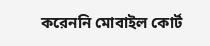করেননি মোবাইল কোর্ট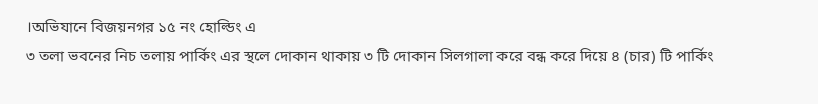।অভিযানে বিজয়নগর ১৫ নং হোল্ডিং এ
৩ তলা ভবনের নিচ তলায় পার্কিং এর স্থলে দোকান থাকায় ৩ টি দোকান সিলগালা করে বন্ধ করে দিয়ে ৪ (চার) টি পার্কিং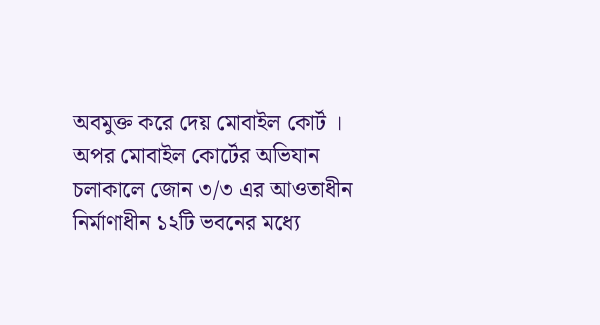অবমুক্ত করে দেয় মোবাইল কোর্ট ।
অপর মোবাইল কোর্টের অভিযান চলাকালে জোন ৩/৩ এর আওতাধীন নির্মাণাধীন ১২টি ভবনের মধ্যে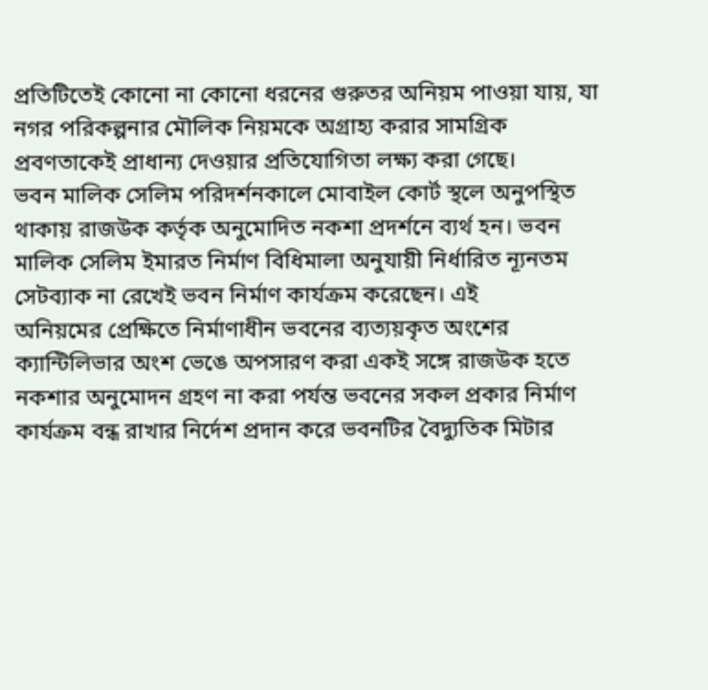প্রতিটিতেই কোনো না কোনো ধরনের গুরুতর অনিয়ম পাওয়া যায়, যা নগর পরিকল্পনার মৌলিক নিয়মকে অগ্রাহ্য করার সামগ্রিক প্রবণতাকেই প্রাধান্য দেওয়ার প্রতিযোগিতা লক্ষ্য করা গেছে।
ভবন মালিক সেলিম পরিদর্শনকালে মোবাইল কোর্ট স্থলে অনুপস্থিত থাকায় রাজউক কর্তৃক অনুমোদিত নকশা প্রদর্শনে ব্যর্থ হন। ভবন মালিক সেলিম ইমারত নির্মাণ বিধিমালা অনুযায়ী নির্ধারিত ন্যূনতম সেটব্যাক না রেখেই ভবন নির্মাণ কার্যক্রম করেছেন। এই
অনিয়মের প্রেক্ষিতে নির্মাণাধীন ভবনের ব্যত্যয়কৃত অংশের ক্যান্টিলিভার অংশ ভেঙে অপসারণ করা একই সঙ্গে রাজউক হতে নকশার অনুমোদন গ্রহণ না করা পর্যন্ত ভবনের সকল প্রকার নির্মাণ কার্যক্রম বন্ধ রাখার নির্দেশ প্রদান করে ভবনটির বৈদ্যুতিক মিটার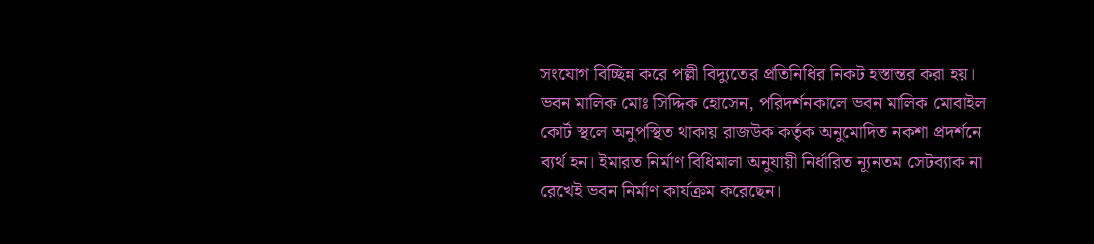সংযোগ বিচ্ছিন্ন করে পল্লী বিদ্যুতের প্রতিনিধির নিকট হস্তান্তর করা হয়।
ভবন মালিক মোঃ সিদ্দিক হোসেন, পরিদর্শনকালে ভবন মালিক মোবাইল কোর্ট স্থলে অনুপস্থিত থাকায় রাজউক কর্তৃক অনুমোদিত নকশা প্রদর্শনে ব্যর্থ হন। ইমারত নির্মাণ বিধিমালা অনুযায়ী নির্ধারিত ন্যূনতম সেটব্যাক না রেখেই ভবন নির্মাণ কার্যক্রম করেছেন।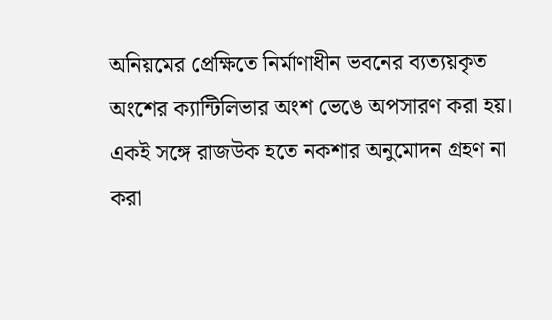অনিয়মের প্রেক্ষিতে নির্মাণাধীন ভবনের ব্যত্যয়কৃত অংশের ক্যান্টিলিভার অংশ ভেঙে অপসারণ করা হয়। একই সঙ্গে রাজউক হতে নকশার অনুমোদন গ্রহণ না করা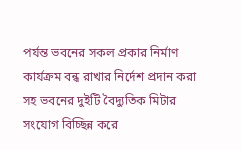পর্যন্ত ভবনের সকল প্রকার নির্মাণ কার্যক্রম বন্ধ রাখার নির্দেশ প্রদান করা সহ ভবনের দুইটি বৈদ্যুতিক মিটার সংযোগ বিচ্ছিন্ন করে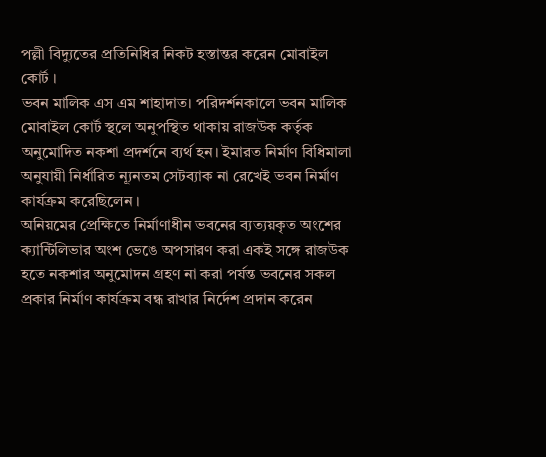পল্লী বিদ্যুতের প্রতিনিধির নিকট হস্তান্তর করেন মোবাইল কোর্ট ।
ভবন মালিক এস এম শাহাদাত। পরিদর্শনকালে ভবন মালিক মোবাইল কোর্ট স্থলে অনুপস্থিত থাকায় রাজউক কর্তৃক অনুমোদিত নকশা প্রদর্শনে ব্যর্থ হন। ইমারত নির্মাণ বিধিমালা অনুযায়ী নির্ধারিত ন্যূনতম সেটব্যাক না রেখেই ভবন নির্মাণ কার্যক্রম করেছিলেন ।
অনিয়মের প্রেক্ষিতে নির্মাণাধীন ভবনের ব্যত্যয়কৃত অংশের ক্যান্টিলিভার অংশ ভেঙে অপসারণ করা একই সঙ্গে রাজউক হতে নকশার অনুমোদন গ্রহণ না করা পর্যন্ত ভবনের সকল প্রকার নির্মাণ কার্যক্রম বন্ধ রাখার নির্দেশ প্রদান করেন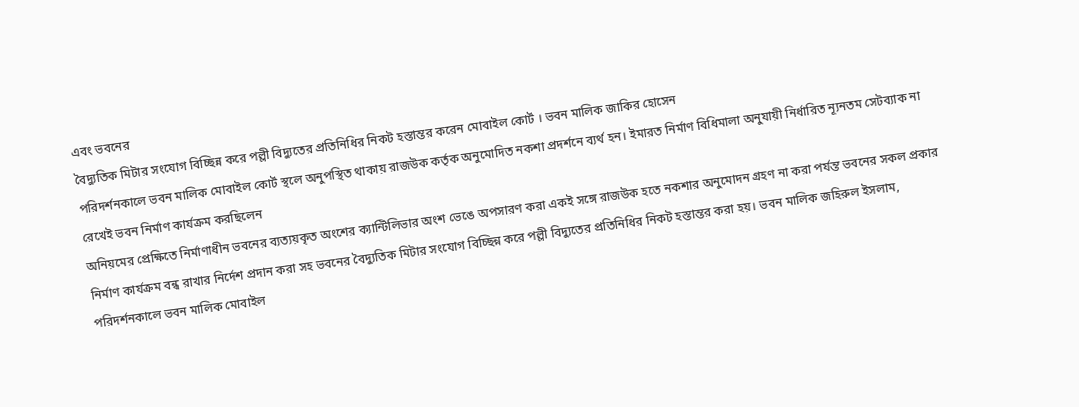এবং ভবনের
বৈদ্যুতিক মিটার সংযোগ বিচ্ছিন্ন করে পল্লী বিদ্যুতের প্রতিনিধির নিকট হস্তান্তর করেন মোবাইল কোর্ট । ভবন মালিক জাকির হোসেন
পরিদর্শনকালে ভবন মালিক মোবাইল কোর্ট স্থলে অনুপস্থিত থাকায় রাজউক কর্তৃক অনুমোদিত নকশা প্রদর্শনে ব্যর্থ হন। ইমারত নির্মাণ বিধিমালা অনুযায়ী নির্ধারিত ন্যূনতম সেটব্যাক না রেখেই ভবন নির্মাণ কার্যক্রম করছিলেন
অনিয়মের প্রেক্ষিতে নির্মাণাধীন ভবনের ব্যত্যয়কৃত অংশের ক্যান্টিলিভার অংশ ভেঙে অপসারণ করা একই সঙ্গে রাজউক হতে নকশার অনুমোদন গ্রহণ না করা পর্যন্ত ভবনের সকল প্রকার নির্মাণ কার্যক্রম বন্ধ রাখার নির্দেশ প্রদান করা সহ ভবনের বৈদ্যুতিক মিটার সংযোগ বিচ্ছিন্ন করে পল্লী বিদ্যুতের প্রতিনিধির নিকট হস্তান্তর করা হয়। ভবন মালিক জহিরুল ইসলাম,
পরিদর্শনকালে ভবন মালিক মোবাইল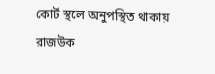কোর্ট স্থলে অনুপস্থিত থাকায় রাজউক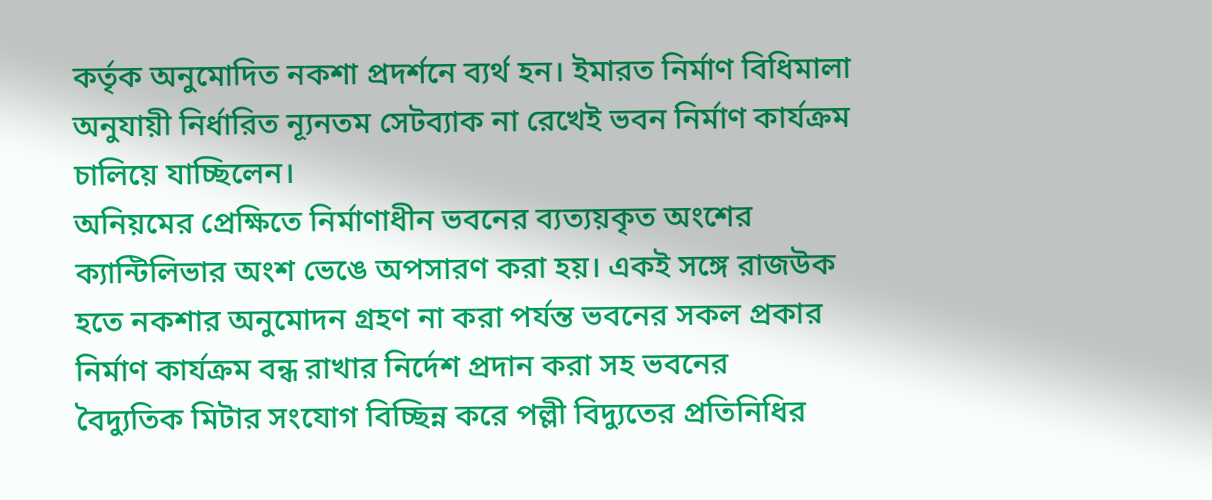কর্তৃক অনুমোদিত নকশা প্রদর্শনে ব্যর্থ হন। ইমারত নির্মাণ বিধিমালা অনুযায়ী নির্ধারিত ন্যূনতম সেটব্যাক না রেখেই ভবন নির্মাণ কার্যক্রম চালিয়ে যাচ্ছিলেন।
অনিয়মের প্রেক্ষিতে নির্মাণাধীন ভবনের ব্যত্যয়কৃত অংশের ক্যান্টিলিভার অংশ ভেঙে অপসারণ করা হয়। একই সঙ্গে রাজউক হতে নকশার অনুমোদন গ্রহণ না করা পর্যন্ত ভবনের সকল প্রকার নির্মাণ কার্যক্রম বন্ধ রাখার নির্দেশ প্রদান করা সহ ভবনের
বৈদ্যুতিক মিটার সংযোগ বিচ্ছিন্ন করে পল্লী বিদ্যুতের প্রতিনিধির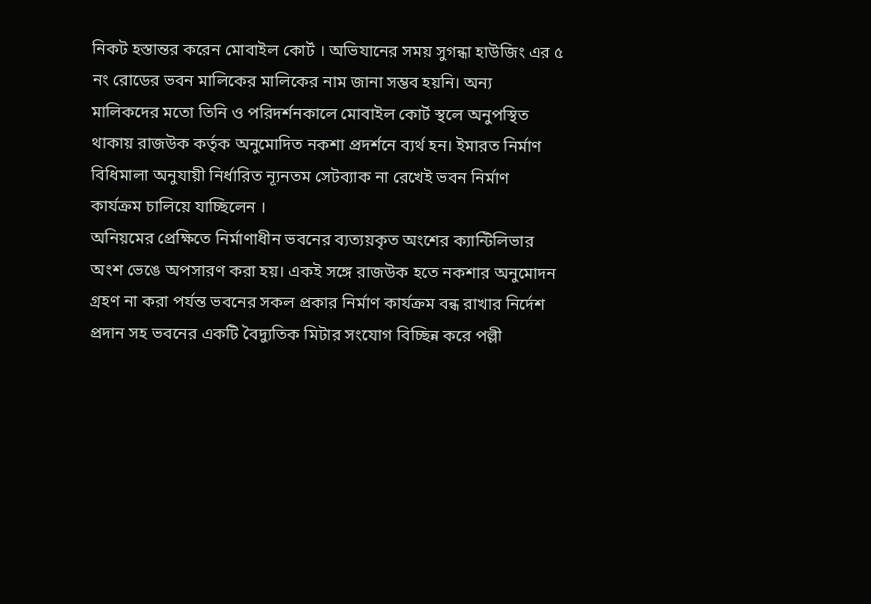নিকট হস্তান্তর করেন মোবাইল কোর্ট । অভিযানের সময় সুগন্ধা হাউজিং এর ৫ নং রোডের ভবন মালিকের মালিকের নাম জানা সম্ভব হয়নি। অন্য মালিকদের মতো তিনি ও পরিদর্শনকালে মোবাইল কোর্ট স্থলে অনুপস্থিত থাকায় রাজউক কর্তৃক অনুমোদিত নকশা প্রদর্শনে ব্যর্থ হন। ইমারত নির্মাণ বিধিমালা অনুযায়ী নির্ধারিত ন্যূনতম সেটব্যাক না রেখেই ভবন নির্মাণ কার্যক্রম চালিয়ে যাচ্ছিলেন ।
অনিয়মের প্রেক্ষিতে নির্মাণাধীন ভবনের ব্যত্যয়কৃত অংশের ক্যান্টিলিভার অংশ ভেঙে অপসারণ করা হয়। একই সঙ্গে রাজউক হতে নকশার অনুমোদন গ্রহণ না করা পর্যন্ত ভবনের সকল প্রকার নির্মাণ কার্যক্রম বন্ধ রাখার নির্দেশ প্রদান সহ ভবনের একটি বৈদ্যুতিক মিটার সংযোগ বিচ্ছিন্ন করে পল্লী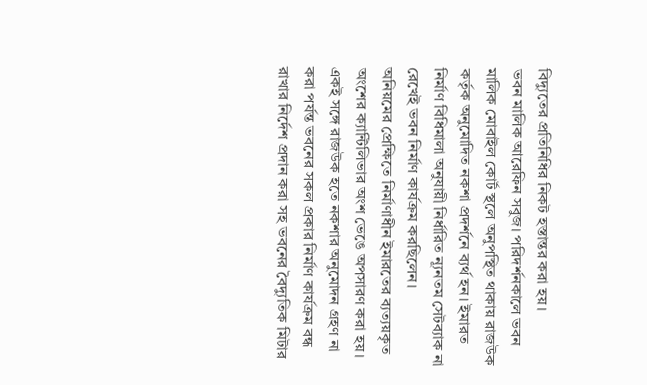বিদ্যুতের প্রতিনিধির নিকট হস্তান্তর করা হয়।
ভবন মালিক আরেফিন সবুজ। পরিদর্শনকালে ভবন মালিক মোবাইল কোর্ট স্থলে অনুপস্থিত থাকায় রাজউক কর্তৃক অনুমোদিত নকশা প্রদর্শনে ব্যর্থ হন। ইমারত নির্মাণ বিধিমালা অনুযায়ী নির্ধারিত ন্যূনতম সেটব্যাক না রেখেই ভবন নির্মাণ কার্যক্রম করছিলেন।
অনিয়মের প্রেক্ষিতে নির্মাণাধীন ইমারতের ব্যত্যয়কৃত অংশের ক্যান্টিলিভার অংশ ভেঙে অপসারণ করা হয়। একই সঙ্গে রাজউক হতে নকশার অনুমোদন গ্রহণ না করা পর্যন্ত ভবনের সকল প্রকার নির্মাণ কার্যক্রম বন্ধ রাখার নির্দেশ প্রদান করা সহ ভবনের বৈদ্যুতিক মিটার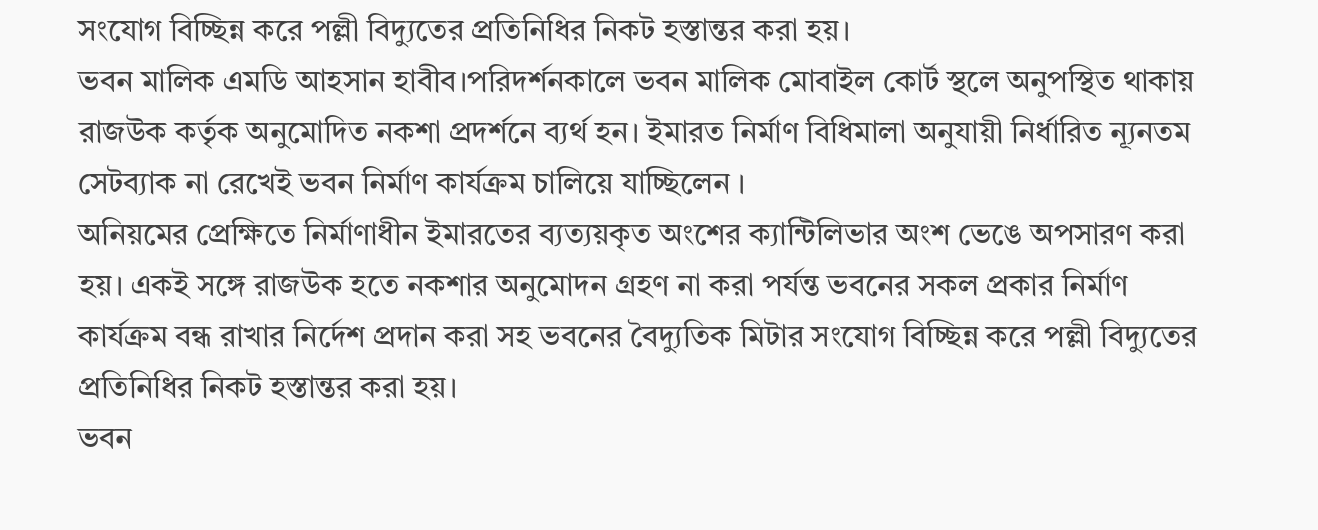সংযোগ বিচ্ছিন্ন করে পল্লী বিদ্যুতের প্রতিনিধির নিকট হস্তান্তর করা হয়।
ভবন মালিক এমডি আহসান হাবীব।পরিদর্শনকালে ভবন মালিক মোবাইল কোর্ট স্থলে অনুপস্থিত থাকায় রাজউক কর্তৃক অনুমোদিত নকশা প্রদর্শনে ব্যর্থ হন। ইমারত নির্মাণ বিধিমালা অনুযায়ী নির্ধারিত ন্যূনতম সেটব্যাক না রেখেই ভবন নির্মাণ কার্যক্রম চালিয়ে যাচ্ছিলেন ।
অনিয়মের প্রেক্ষিতে নির্মাণাধীন ইমারতের ব্যত্যয়কৃত অংশের ক্যান্টিলিভার অংশ ভেঙে অপসারণ করা হয়। একই সঙ্গে রাজউক হতে নকশার অনুমোদন গ্রহণ না করা পর্যন্ত ভবনের সকল প্রকার নির্মাণ কার্যক্রম বন্ধ রাখার নির্দেশ প্রদান করা সহ ভবনের বৈদ্যুতিক মিটার সংযোগ বিচ্ছিন্ন করে পল্লী বিদ্যুতের প্রতিনিধির নিকট হস্তান্তর করা হয়।
ভবন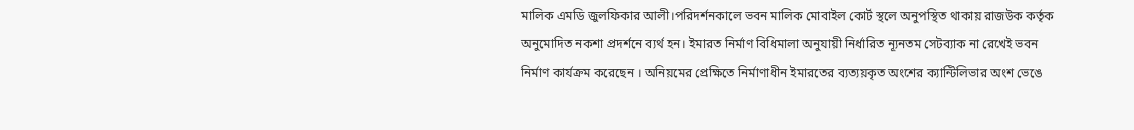মালিক এমডি জুলফিকার আলী।পরিদর্শনকালে ভবন মালিক মোবাইল কোর্ট স্থলে অনুপস্থিত থাকায় রাজউক কর্তৃক অনুমোদিত নকশা প্রদর্শনে ব্যর্থ হন। ইমারত নির্মাণ বিধিমালা অনুযায়ী নির্ধারিত ন্যূনতম সেটব্যাক না রেখেই ভবন নির্মাণ কার্যক্রম করেছেন । অনিয়মের প্রেক্ষিতে নির্মাণাধীন ইমারতের ব্যত্যয়কৃত অংশের ক্যান্টিলিভার অংশ ভেঙে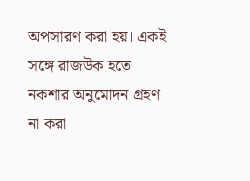অপসারণ করা হয়। একই সঙ্গে রাজউক হতে নকশার অনুমোদন গ্রহণ না করা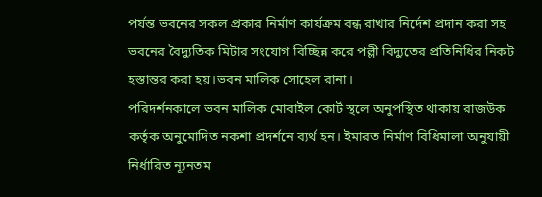পর্যন্ত ভবনের সকল প্রকার নির্মাণ কার্যক্রম বন্ধ রাখার নির্দেশ প্রদান করা সহ ভবনের বৈদ্যুতিক মিটার সংযোগ বিচ্ছিন্ন করে পল্লী বিদ্যুতের প্রতিনিধির নিকট হস্তান্তর করা হয়।ভবন মালিক সোহেল রানা।
পরিদর্শনকালে ভবন মালিক মোবাইল কোর্ট স্থলে অনুপস্থিত থাকায় রাজউক কর্তৃক অনুমোদিত নকশা প্রদর্শনে ব্যর্থ হন। ইমারত নির্মাণ বিধিমালা অনুযায়ী নির্ধারিত ন্যূনতম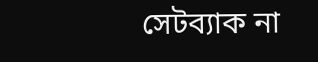সেটব্যাক না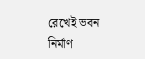রেখেই ভবন নির্মাণ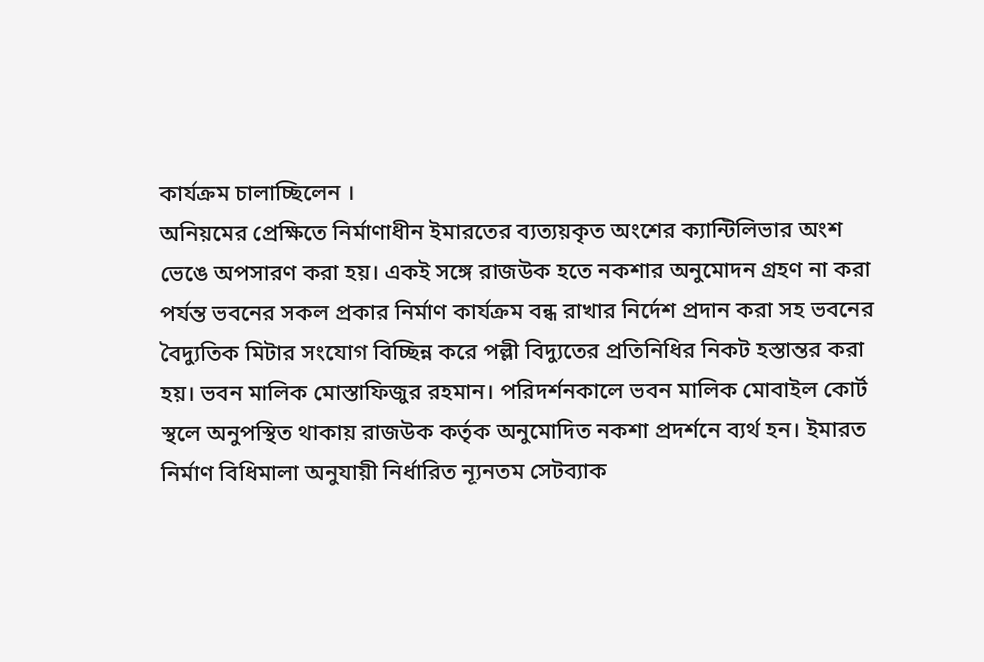কার্যক্রম চালাচ্ছিলেন ।
অনিয়মের প্রেক্ষিতে নির্মাণাধীন ইমারতের ব্যত্যয়কৃত অংশের ক্যান্টিলিভার অংশ ভেঙে অপসারণ করা হয়। একই সঙ্গে রাজউক হতে নকশার অনুমোদন গ্রহণ না করা পর্যন্ত ভবনের সকল প্রকার নির্মাণ কার্যক্রম বন্ধ রাখার নির্দেশ প্রদান করা সহ ভবনের বৈদ্যুতিক মিটার সংযোগ বিচ্ছিন্ন করে পল্লী বিদ্যুতের প্রতিনিধির নিকট হস্তান্তর করা হয়। ভবন মালিক মোস্তাফিজুর রহমান। পরিদর্শনকালে ভবন মালিক মোবাইল কোর্ট স্থলে অনুপস্থিত থাকায় রাজউক কর্তৃক অনুমোদিত নকশা প্রদর্শনে ব্যর্থ হন। ইমারত নির্মাণ বিধিমালা অনুযায়ী নির্ধারিত ন্যূনতম সেটব্যাক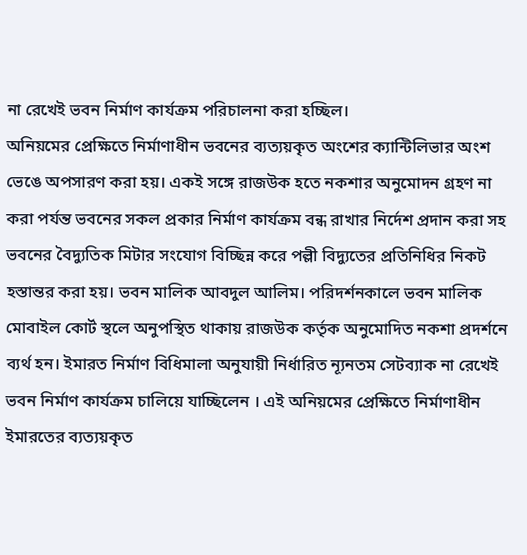না রেখেই ভবন নির্মাণ কার্যক্রম পরিচালনা করা হচ্ছিল।
অনিয়মের প্রেক্ষিতে নির্মাণাধীন ভবনের ব্যত্যয়কৃত অংশের ক্যান্টিলিভার অংশ ভেঙে অপসারণ করা হয়। একই সঙ্গে রাজউক হতে নকশার অনুমোদন গ্রহণ না করা পর্যন্ত ভবনের সকল প্রকার নির্মাণ কার্যক্রম বন্ধ রাখার নির্দেশ প্রদান করা সহ ভবনের বৈদ্যুতিক মিটার সংযোগ বিচ্ছিন্ন করে পল্লী বিদ্যুতের প্রতিনিধির নিকট হস্তান্তর করা হয়। ভবন মালিক আবদুল আলিম। পরিদর্শনকালে ভবন মালিক মোবাইল কোর্ট স্থলে অনুপস্থিত থাকায় রাজউক কর্তৃক অনুমোদিত নকশা প্রদর্শনে ব্যর্থ হন। ইমারত নির্মাণ বিধিমালা অনুযায়ী নির্ধারিত ন্যূনতম সেটব্যাক না রেখেই ভবন নির্মাণ কার্যক্রম চালিয়ে যাচ্ছিলেন । এই অনিয়মের প্রেক্ষিতে নির্মাণাধীন ইমারতের ব্যত্যয়কৃত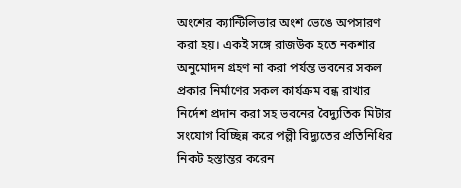অংশের ক্যান্টিলিভার অংশ ভেঙে অপসারণ করা হয়। একই সঙ্গে রাজউক হতে নকশার অনুমোদন গ্রহণ না করা পর্যন্ত ভবনের সকল প্রকার নির্মাণের সকল কার্যক্রম বন্ধ রাখার নির্দেশ প্রদান করা সহ ভবনের বৈদ্যুতিক মিটার সংযোগ বিচ্ছিন্ন করে পল্লী বিদ্যুতের প্রতিনিধির নিকট হস্তান্তর করেন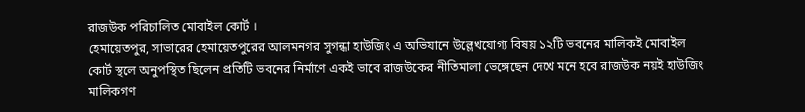রাজউক পরিচালিত মোবাইল কোর্ট ।
হেমায়েতপুর, সাভারের হেমায়েতপুরের আলমনগর সুগন্ধা হাউজিং এ অভিযানে উল্লেখযোগ্য বিষয় ১২টি ভবনের মালিকই মোবাইল কোর্ট স্থলে অনুপস্থিত ছিলেন প্রতিটি ভবনের নির্মাণে একই ভাবে রাজউকের নীতিমালা ভেঙ্গেছেন দেখে মনে হবে রাজউক নয়ই হাউজিং মালিকগণ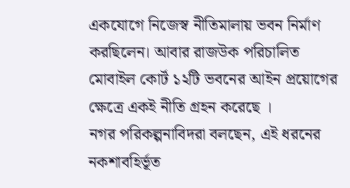একযোগে নিজেস্ব নীতিমালায় ভবন নির্মাণ করছিলেন। আবার রাজউক পরিচালিত মোবাইল কোর্ট ১২টি ভবনের আইন প্রয়োগের ক্ষেত্রে একই নীতি গ্রহন করেছে ।
নগর পরিকল্পনাবিদরা বলছেন, এই ধরনের নকশাবহির্ভূত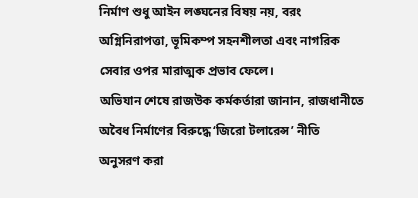নির্মাণ শুধু আইন লঙ্ঘনের বিষয় নয়, বরং অগ্নিনিরাপত্তা, ভূমিকম্প সহনশীলতা এবং নাগরিক সেবার ওপর মারাত্মক প্রভাব ফেলে।
অভিযান শেষে রাজউক কর্মকর্তারা জানান, রাজধানীতে অবৈধ নির্মাণের বিরুদ্ধে ‘জিরো টলারেন্স’ নীতি অনুসরণ করা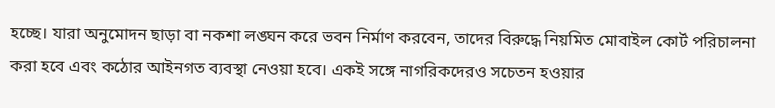হচ্ছে। যারা অনুমোদন ছাড়া বা নকশা লঙ্ঘন করে ভবন নির্মাণ করবেন, তাদের বিরুদ্ধে নিয়মিত মোবাইল কোর্ট পরিচালনা করা হবে এবং কঠোর আইনগত ব্যবস্থা নেওয়া হবে। একই সঙ্গে নাগরিকদেরও সচেতন হওয়ার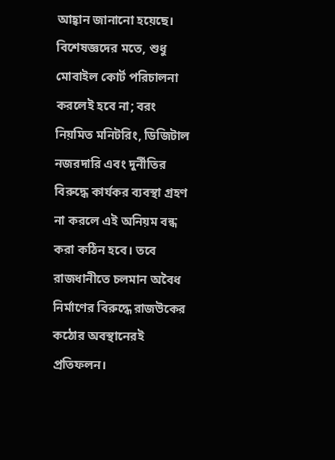আহ্বান জানানো হয়েছে।
বিশেষজ্ঞদের মতে, শুধু মোবাইল কোর্ট পরিচালনা করলেই হবে না; বরং নিয়মিত মনিটরিং, ডিজিটাল নজরদারি এবং দুর্নীতির বিরুদ্ধে কার্যকর ব্যবস্থা গ্রহণ না করলে এই অনিয়ম বন্ধ করা কঠিন হবে। তবে রাজধানীতে চলমান অবৈধ নির্মাণের বিরুদ্ধে রাজউকের কঠোর অবস্থানেরই প্রতিফলন।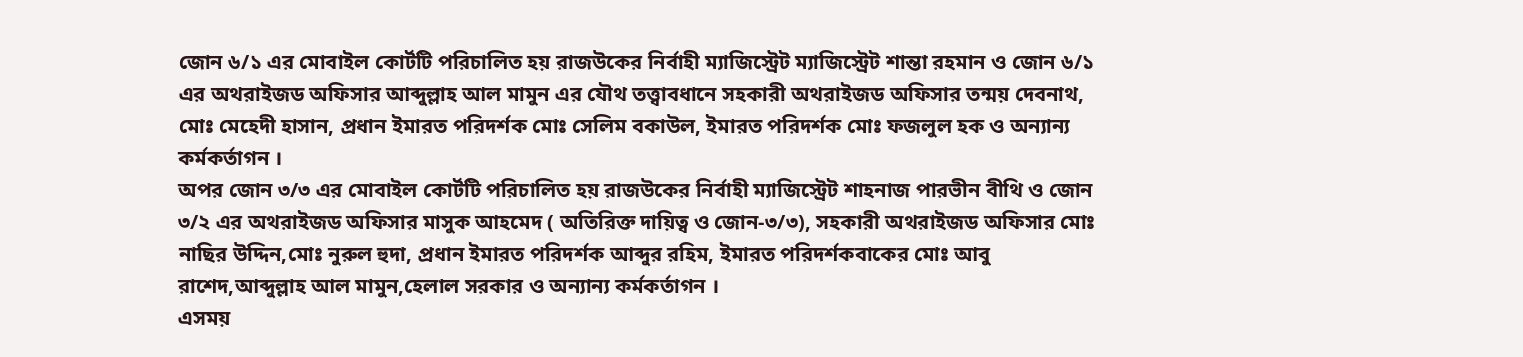জোন ৬/১ এর মোবাইল কোর্টটি পরিচালিত হয় রাজউকের নির্বাহী ম্যাজিস্ট্রেট ম্যাজিস্ট্রেট শান্তা রহমান ও জোন ৬/১ এর অথরাইজড অফিসার আব্দুল্লাহ আল মামুন এর যৌথ তত্ত্বাবধানে সহকারী অথরাইজড অফিসার তন্ময় দেবনাথ, মোঃ মেহেদী হাসান, প্রধান ইমারত পরিদর্শক মোঃ সেলিম বকাউল, ইমারত পরিদর্শক মোঃ ফজলুল হক ও অন্যান্য কর্মকর্তাগন ।
অপর জোন ৩/৩ এর মোবাইল কোর্টটি পরিচালিত হয় রাজউকের নির্বাহী ম্যাজিস্ট্রেট শাহনাজ পারভীন বীথি ও জোন ৩/২ এর অথরাইজড অফিসার মাসুক আহমেদ ( অতিরিক্ত দায়িত্ব ও জোন-৩/৩), সহকারী অথরাইজড অফিসার মোঃ নাছির উদ্দিন,মোঃ নুরুল হুদা, প্রধান ইমারত পরিদর্শক আব্দুর রহিম, ইমারত পরিদর্শকবাকের মোঃ আবু রাশেদ,আব্দুল্লাহ আল মামুন,হেলাল সরকার ও অন্যান্য কর্মকর্তাগন ।
এসময়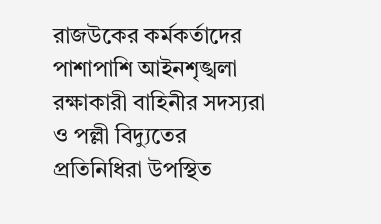রাজউকের কর্মকর্তাদের পাশাপাশি আইনশৃঙ্খলা রক্ষাকারী বাহিনীর সদস্যরা ও পল্লী বিদ্যুতের প্রতিনিধিরা উপস্থিত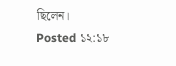ছিলেন।
Posted ১২:১৮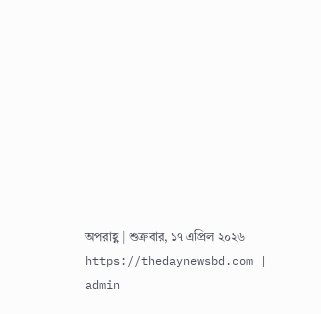অপরাহ্ণ | শুক্রবার, ১৭ এপ্রিল ২০২৬
https://thedaynewsbd.com | admin